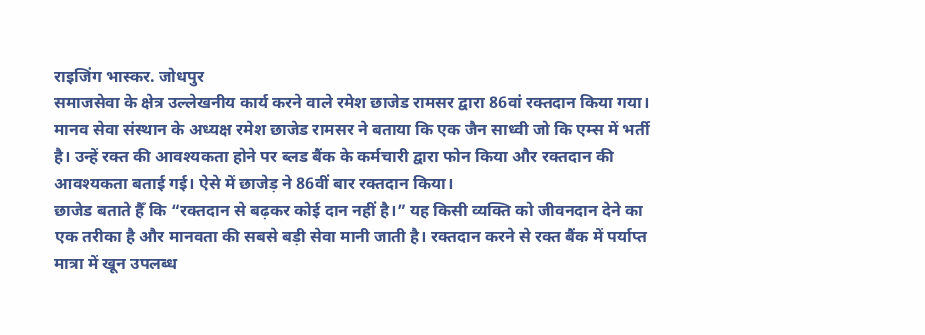राइजिंग भास्कर. जोधपुर
समाजसेवा के क्षेत्र उल्लेखनीय कार्य करने वाले रमेश छाजेड रामसर द्वारा 86वां रक्तदान किया गया। मानव सेवा संस्थान के अध्यक्ष रमेश छाजेड रामसर ने बताया कि एक जैन साध्वी जो कि एम्स में भर्ती है। उन्हें रक्त की आवश्यकता होने पर ब्लड बैंक के कर्मचारी द्वारा फोन किया और रक्तदान की आवश्यकता बताई गई। ऐसे में छाजेड़ ने 86वीं बार रक्तदान किया।
छाजेड बताते हैँ कि “रक्तदान से बढ़कर कोई दान नहीं है।” यह किसी व्यक्ति को जीवनदान देने का एक तरीका है और मानवता की सबसे बड़ी सेवा मानी जाती है। रक्तदान करने से रक्त बैंक में पर्याप्त मात्रा में खून उपलब्ध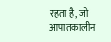रहता है, जो आपातकालीन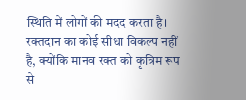स्थिति में लोगों की मदद करता है। रक्तदान का कोई सीधा विकल्प नहीं है, क्योंकि मानव रक्त को कृत्रिम रूप से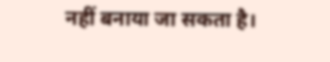नहीं बनाया जा सकता है।